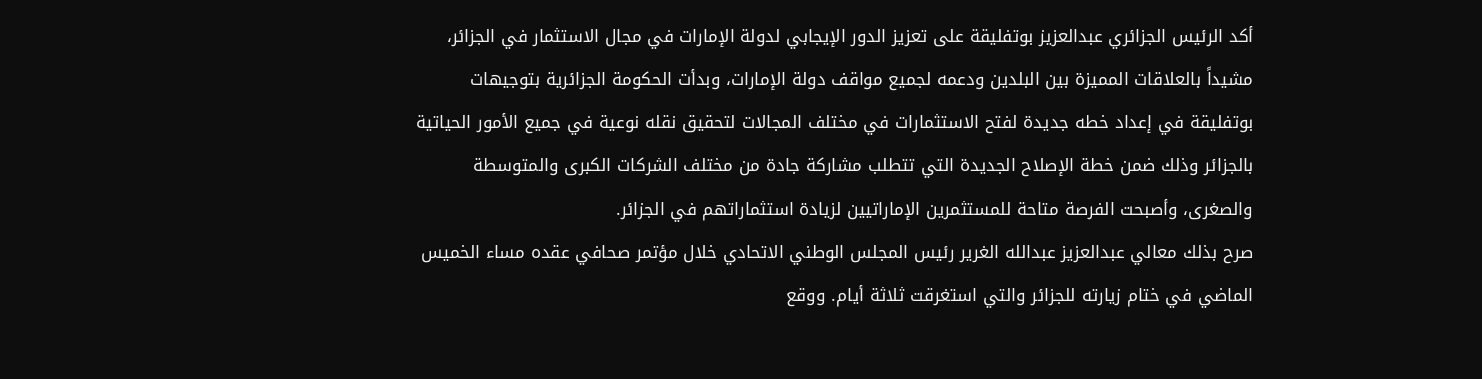أكد الرئيس الجزائري عبدالعزيز بوتفليقة على تعزيز الدور الإيجابي لدولة الإمارات في مجال الاستثمار في الجزائر، مشيداً بالعلاقات المميزة بين البلدين ودعمه لجميع مواقف دولة الإمارات، وبدأت الحكومة الجزائرية بتوجيهات بوتفليقة في إعداد خطه جديدة لفتح الاستثمارات في مختلف المجالات لتحقيق نقله نوعية في جميع الأمور الحياتية بالجزائر وذلك ضمن خطة الإصلاح الجديدة التي تتطلب مشاركة جادة من مختلف الشركات الكبرى والمتوسطة والصغرى، وأصبحت الفرصة متاحة للمستثمرين الإماراتيين لزيادة استثماراتهم في الجزائر.
صرح بذلك معالي عبدالعزيز عبدالله الغرير رئيس المجلس الوطني الاتحادي خلال مؤتمر صحافي عقده مساء الخميس الماضي في ختام زيارته للجزائر والتي استغرقت ثلاثة أيام. ووقع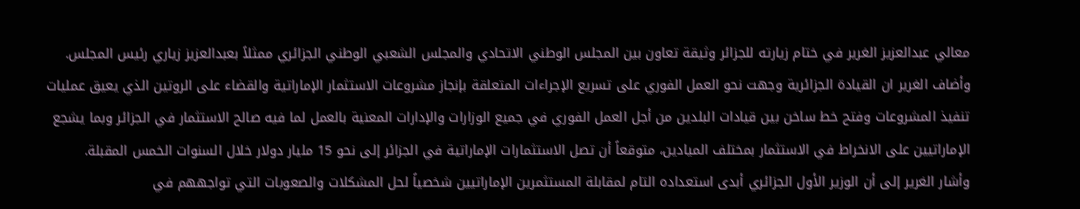معالي عبدالعزيز الغرير في ختام زيارته للجزائر وثيقة تعاون بين المجلس الوطني الاتحادي والمجلس الشعبي الوطني الجزائري ممثلاً بعبدالعزيز زياري رئيس المجلس.
وأضاف الغرير ان القيادة الجزائرية وجهت نحو العمل الفوري على تسريع الإجراءات المتعلقة بإنجاز مشروعات الاستثمار الإماراتية والقضاء على الروتين الذي يعيق عمليات تنفيذ المشروعات وفتح خط ساخن بين قيادات البلدين من أجل العمل الفوري في جميع الوزارات والإدارات المعنية بالعمل لما فيه صالح الاستثمار في الجزائر وبما يشجع الإماراتيين على الانخراط في الاستثمار بمختلف الميادين، متوقعاً أن تصل الاستثمارات الإماراتية في الجزائر إلى نحو 15 مليار دولار خلال السنوات الخمس المقبلة.
وأشار الغرير إلى أن الوزير الأول الجزائري أبدى استعداده التام لمقابلة المستثمرين الإماراتيين شخصياً لحل المشكلات والصعوبات التي تواجههم في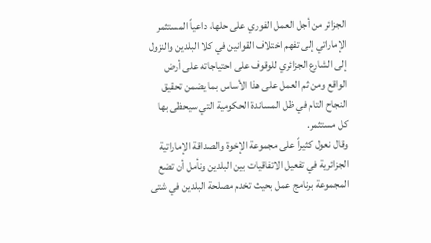الجزائر من أجل العمل الفوري على حلها، داعياً المستثمر الإماراتي إلى تفهم اختلاف القوانين في كلا البلدين والنزول إلى الشارع الجزائري للوقوف على احتياجاته على أرض الواقع ومن ثم العمل على هذا الأساس بما يضمن تحقيق النجاح التام في ظل المساندة الحكومية التي سيحظى بها كل مستثمر.
وقال نعول كثيراً على مجموعة الإخوة والصداقة الإماراتية الجزائرية في تفعيل الاتفاقيات بين البلدين ونأمل أن تضع المجموعة برنامج عمل بحيث تخدم مصلحة البلدين في شتى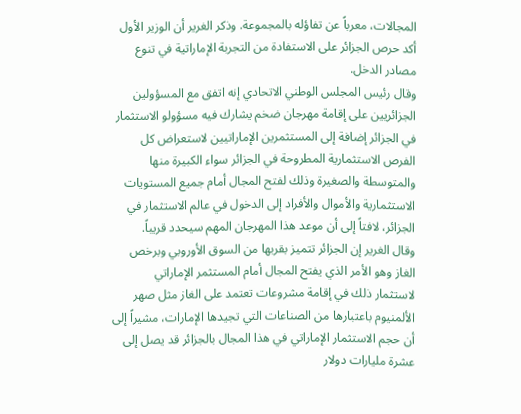المجالات، معرباً عن تفاؤله بالمجموعة. وذكر الغرير أن الوزير الأول أكد حرص الجزائر على الاستفادة من التجربة الإماراتية في تنوع مصادر الدخل.
وقال رئيس المجلس الوطني الاتحادي إنه اتفق مع المسؤولين الجزائريين على إقامة مهرجان ضخم يشارك فيه مسؤولو الاستثمار في الجزائر إضافة إلى المستثمرين الإماراتيين لاستعراض كل الفرص الاستثمارية المطروحة في الجزائر سواء الكبيرة منها والمتوسطة والصغيرة وذلك لفتح المجال أمام جميع المستويات الاستثمارية والأموال والأفراد إلى الدخول في عالم الاستثمار في الجزائر، لافتاً إلى أن موعد هذا المهرجان المهم سيحدد قريباً.
وقال الغرير إن الجزائر تتميز بقربها من السوق الأوروبي وبرخص الغاز وهو الأمر الذي يفتح المجال أمام المستثمر الإماراتي لاستثمار ذلك في إقامة مشروعات تعتمد على الغاز مثل صهر الألمنيوم باعتبارها من الصناعات التي تجيدها الإمارات، مشيراً إلى أن حجم الاستثمار الإماراتي في هذا المجال بالجزائر قد يصل إلى عشرة مليارات دولار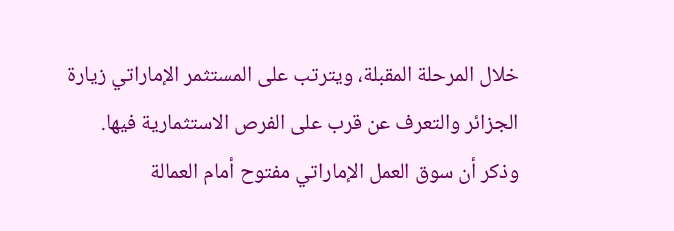خلال المرحلة المقبلة، ويترتب على المستثمر الإماراتي زيارة الجزائر والتعرف عن قرب على الفرص الاستثمارية فيها.
وذكر أن سوق العمل الإماراتي مفتوح أمام العمالة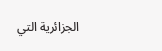الجزائرية التي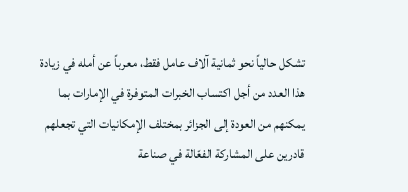تشكل حالياً نحو ثمانية آلاف عامل فقط، معرباً عن أمله في زيادة هذا العدد من أجل اكتساب الخبرات المتوفرة في الإمارات بما يمكنهم من العودة إلى الجزائر بمختلف الإمكانيات التي تجعلهم قادرين على المشاركة الفعّالة في صناعة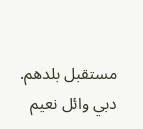مستقبل بلدهم.
دبي وائل نعيم